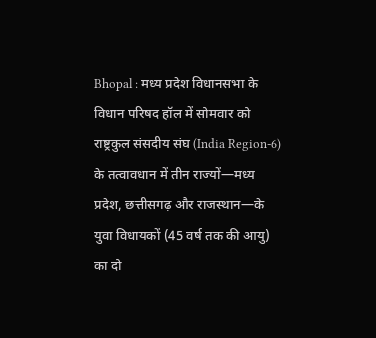Bhopal : मध्य प्रदेश विधानसभा के विधान परिषद हॉल में सोमवार को राष्ट्रकुल संसदीय संघ (India Region-6) के तत्वावधान में तीन राज्यों—मध्य प्रदेश, छत्तीसगढ़ और राजस्थान—के युवा विधायकों (45 वर्ष तक की आयु) का दो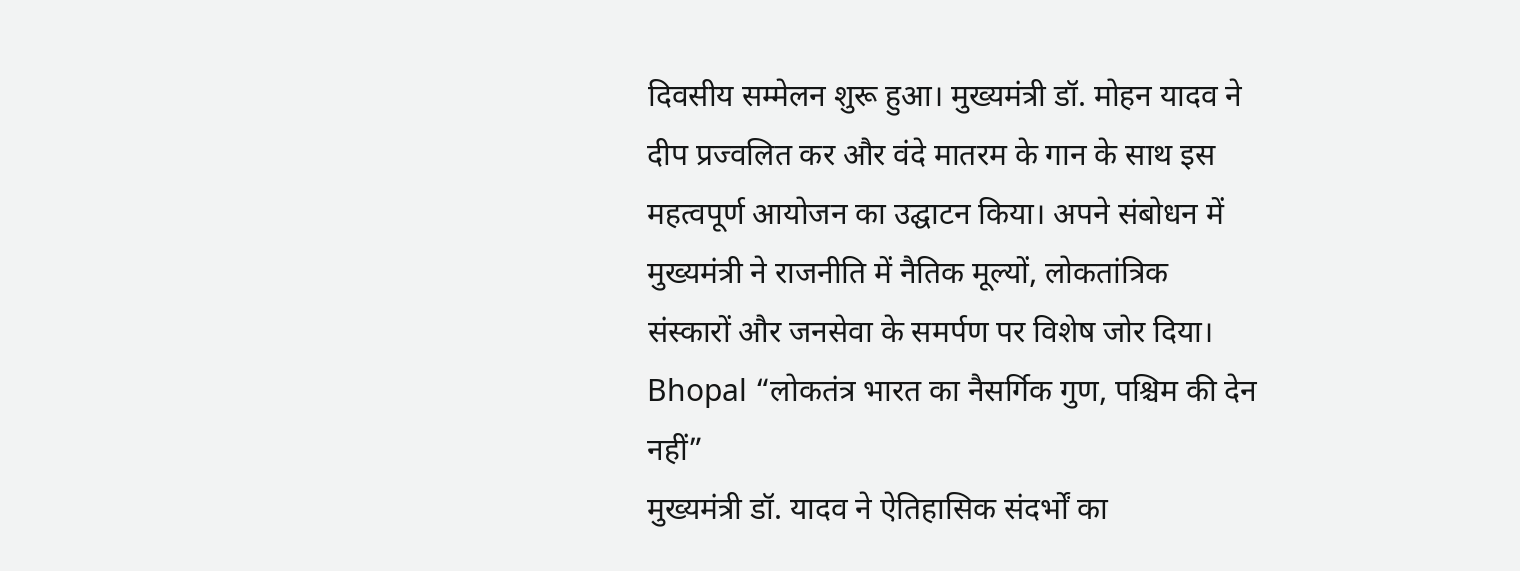दिवसीय सम्मेलन शुरू हुआ। मुख्यमंत्री डॉ. मोहन यादव ने दीप प्रज्वलित कर और वंदे मातरम के गान के साथ इस महत्वपूर्ण आयोजन का उद्घाटन किया। अपने संबोधन में मुख्यमंत्री ने राजनीति में नैतिक मूल्यों, लोकतांत्रिक संस्कारों और जनसेवा के समर्पण पर विशेष जोर दिया।
Bhopal “लोकतंत्र भारत का नैसर्गिक गुण, पश्चिम की देन नहीं”
मुख्यमंत्री डॉ. यादव ने ऐतिहासिक संदर्भों का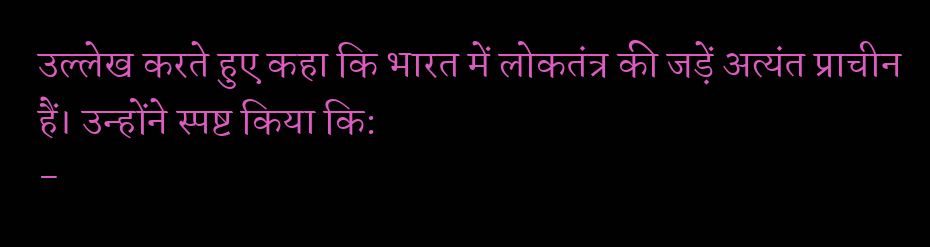उल्लेख करते हुए कहा कि भारत में लोकतंत्र की जड़ें अत्यंत प्राचीन हैं। उन्होंने स्पष्ट किया कि:
-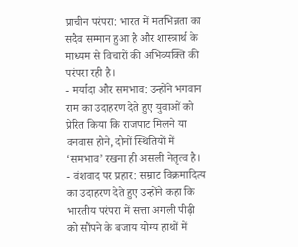प्राचीन परंपरा: भारत में मतभिन्नता का सदैव सम्मान हुआ है और शास्त्रार्थ के माध्यम से विचारों की अभिव्यक्ति की परंपरा रही है।
- मर्यादा और समभाव: उन्होंने भगवान राम का उदाहरण देते हुए युवाओं को प्रेरित किया कि राजपाट मिलने या वनवास होने, दोनों स्थितियों में ‘समभाव’ रखना ही असली नेतृत्व है।
- वंशवाद पर प्रहार: सम्राट विक्रमादित्य का उदाहरण देते हुए उन्होंने कहा कि भारतीय परंपरा में सत्ता अगली पीढ़ी को सौंपने के बजाय योग्य हाथों में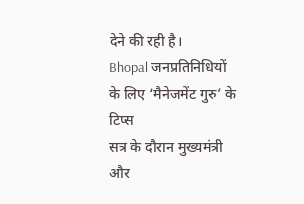देने की रही है।
Bhopal जनप्रतिनिधियों के लिए ‘मैनेजमेंट गुरु’ के टिप्स
सत्र के दौरान मुख्यमंत्री और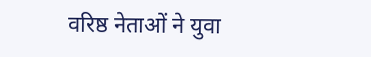वरिष्ठ नेताओं ने युवा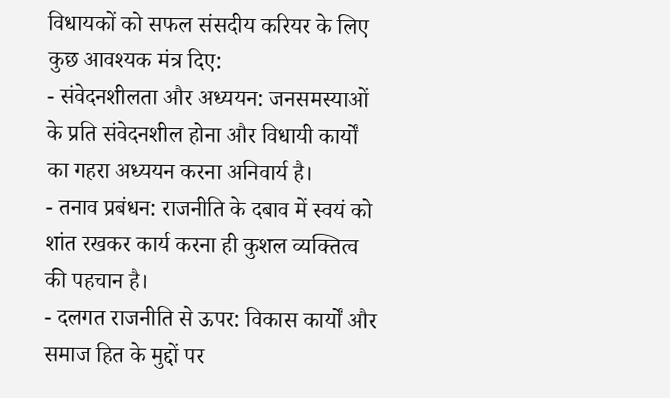विधायकों को सफल संसदीय करियर के लिए कुछ आवश्यक मंत्र दिए:
- संवेदनशीलता और अध्ययन: जनसमस्याओं के प्रति संवेदनशील होना और विधायी कार्यों का गहरा अध्ययन करना अनिवार्य है।
- तनाव प्रबंधन: राजनीति के दबाव में स्वयं को शांत रखकर कार्य करना ही कुशल व्यक्तित्व की पहचान है।
- दलगत राजनीति से ऊपर: विकास कार्यों और समाज हित के मुद्दों पर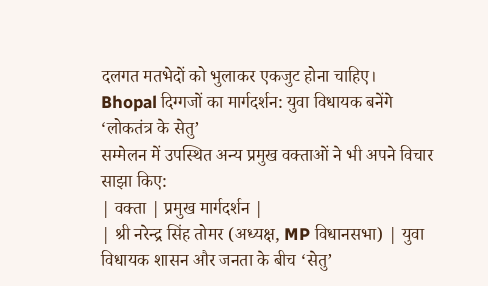दलगत मतभेदों को भुलाकर एकजुट होना चाहिए।
Bhopal दिग्गजों का मार्गदर्शन: युवा विधायक बनेंगे ‘लोकतंत्र के सेतु’
सम्मेलन में उपस्थित अन्य प्रमुख वक्ताओं ने भी अपने विचार साझा किए:
| वक्ता | प्रमुख मार्गदर्शन |
| श्री नरेन्द्र सिंह तोमर (अध्यक्ष, MP विधानसभा) | युवा विधायक शासन और जनता के बीच ‘सेतु’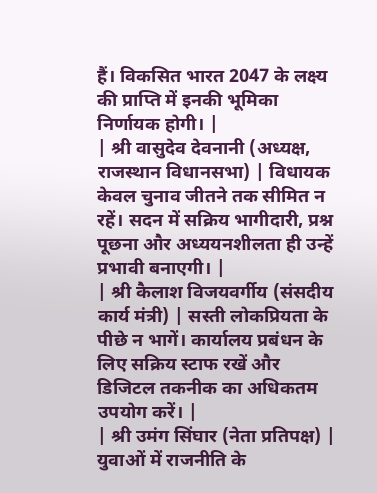हैं। विकसित भारत 2047 के लक्ष्य की प्राप्ति में इनकी भूमिका निर्णायक होगी। |
| श्री वासुदेव देवनानी (अध्यक्ष, राजस्थान विधानसभा) | विधायक केवल चुनाव जीतने तक सीमित न रहें। सदन में सक्रिय भागीदारी, प्रश्न पूछना और अध्ययनशीलता ही उन्हें प्रभावी बनाएगी। |
| श्री कैलाश विजयवर्गीय (संसदीय कार्य मंत्री) | सस्ती लोकप्रियता के पीछे न भागें। कार्यालय प्रबंधन के लिए सक्रिय स्टाफ रखें और डिजिटल तकनीक का अधिकतम उपयोग करें। |
| श्री उमंग सिंघार (नेता प्रतिपक्ष) | युवाओं में राजनीति के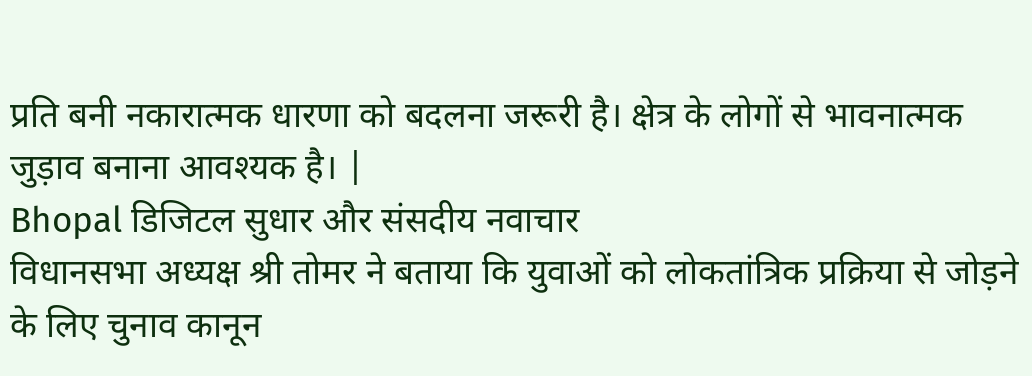प्रति बनी नकारात्मक धारणा को बदलना जरूरी है। क्षेत्र के लोगों से भावनात्मक जुड़ाव बनाना आवश्यक है। |
Bhopal डिजिटल सुधार और संसदीय नवाचार
विधानसभा अध्यक्ष श्री तोमर ने बताया कि युवाओं को लोकतांत्रिक प्रक्रिया से जोड़ने के लिए चुनाव कानून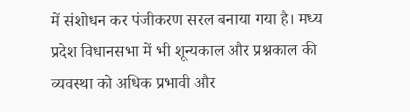में संशोधन कर पंजीकरण सरल बनाया गया है। मध्य प्रदेश विधानसभा में भी शून्यकाल और प्रश्नकाल की व्यवस्था को अधिक प्रभावी और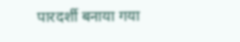पारदर्शी बनाया गया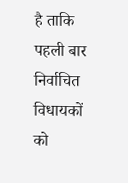है ताकि पहली बार निर्वाचित विधायकों को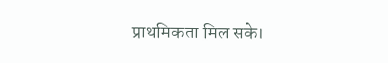प्राथमिकता मिल सके।